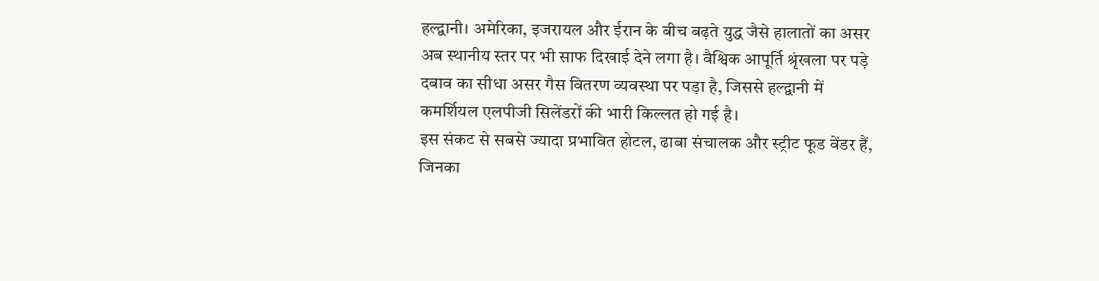हल्द्वानी। अमेरिका, इजरायल और ईरान के बीच बढ़ते युद्ध जैसे हालातों का असर अब स्थानीय स्तर पर भी साफ दिखाई देने लगा है। वैश्विक आपूर्ति श्रृंखला पर पड़े दबाव का सीधा असर गैस वितरण व्यवस्था पर पड़ा है, जिससे हल्द्वानी में कमर्शियल एलपीजी सिलेंडरों की भारी किल्लत हो गई है।
इस संकट से सबसे ज्यादा प्रभावित होटल, ढाबा संचालक और स्ट्रीट फूड वेंडर हैं, जिनका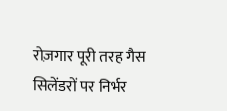रोज़गार पूरी तरह गैस सिलेंडरों पर निर्भर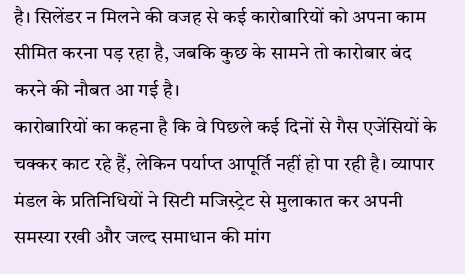है। सिलेंडर न मिलने की वजह से कई कारोबारियों को अपना काम सीमित करना पड़ रहा है, जबकि कुछ के सामने तो कारोबार बंद करने की नौबत आ गई है।
कारोबारियों का कहना है कि वे पिछले कई दिनों से गैस एजेंसियों के चक्कर काट रहे हैं, लेकिन पर्याप्त आपूर्ति नहीं हो पा रही है। व्यापार मंडल के प्रतिनिधियों ने सिटी मजिस्ट्रेट से मुलाकात कर अपनी समस्या रखी और जल्द समाधान की मांग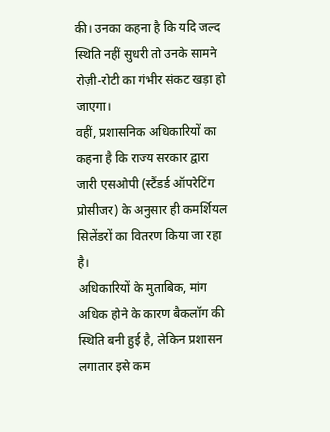की। उनका कहना है कि यदि जल्द स्थिति नहीं सुधरी तो उनके सामने रोज़ी-रोटी का गंभीर संकट खड़ा हो जाएगा।
वहीं, प्रशासनिक अधिकारियों का कहना है कि राज्य सरकार द्वारा जारी एसओपी (स्टैंडर्ड ऑपरेटिंग प्रोसीजर) के अनुसार ही कमर्शियल सिलेंडरों का वितरण किया जा रहा है।
अधिकारियों के मुताबिक, मांग अधिक होने के कारण बैकलॉग की स्थिति बनी हुई है, लेकिन प्रशासन लगातार इसे कम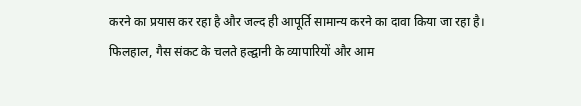करने का प्रयास कर रहा है और जल्द ही आपूर्ति सामान्य करने का दावा किया जा रहा है।
फिलहाल, गैस संकट के चलते हल्द्वानी के व्यापारियों और आम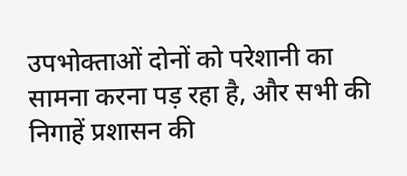उपभोक्ताओं दोनों को परेशानी का सामना करना पड़ रहा है, और सभी की निगाहें प्रशासन की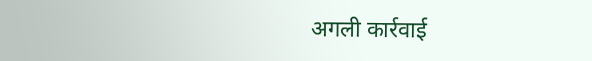अगली कार्रवाई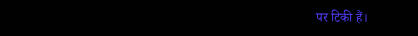पर टिकी हैं।